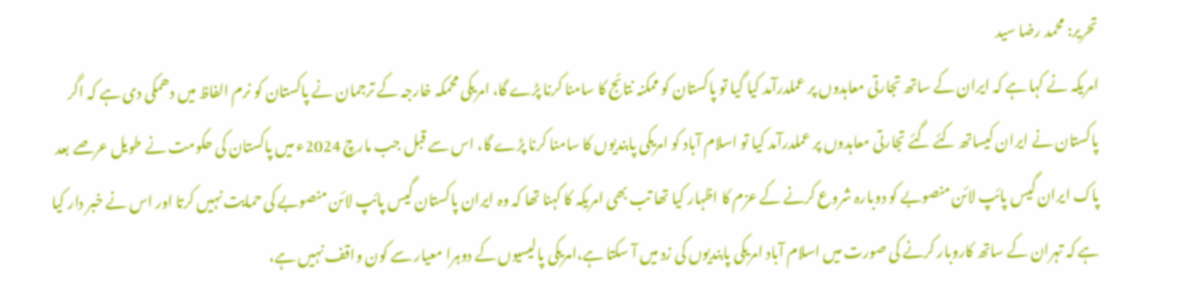تحریر: محمد رضا سید
امریکہ نے کہا ہے کہ ایران کے ساتھ تجارتی معاہدوں پر عملدرآمد کیا گیا تو پاکستان کو ممکنہ نتائج کا سامنا کرنا پڑے گا، امریکی محمکہ خارجہ کے ترجمان نے پاکستان کو نرم الفاظ میں دھمکی دی ہے کہ اگر پاکستان نے ایران کیساتھ کئے گئے تجارتی معاہدوں پر عملدرآمد کیا تو اسلام آباد کو امریکی پابندیوں کا سامنا کرنا پڑے گا، اس سے قبل جب مارچ 2024ء میں پاکستان کی حکومت نے طویل عرصے بعد پاک ایران گیس پائپ لائن منصوبے کو دوبارہ شروع کرنے کے عزم کا اظہار کیا تھا تب بھی امریکہ کا کہنا تھا کہ وہ ایران پاکستان گیس پائپ لائن منصوبے کی حمایت نہیں کرتا اور اس نے خبر دار کیا ہے کہ تہران کے ساتھ کاروبار کرنے کی صورت میں اسلام آباد امریکی پابندیوں کی زد میں آ سکتا ہے،امریکی پالیسیوں کے دوہرا معیار سے کون واقف نہیں ہے،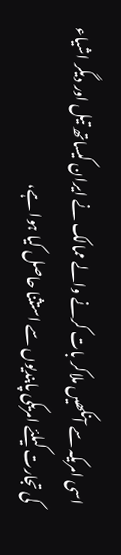اسی امریکہ سے آنکھیں ملاکر بات کرنے والے ممالک نے ایران کیساتھ تیل اور دیگر اشیاء کی تجارت کیلئے امریکی پابندیوں سے استثنا حاصل کیا ہوا ہے،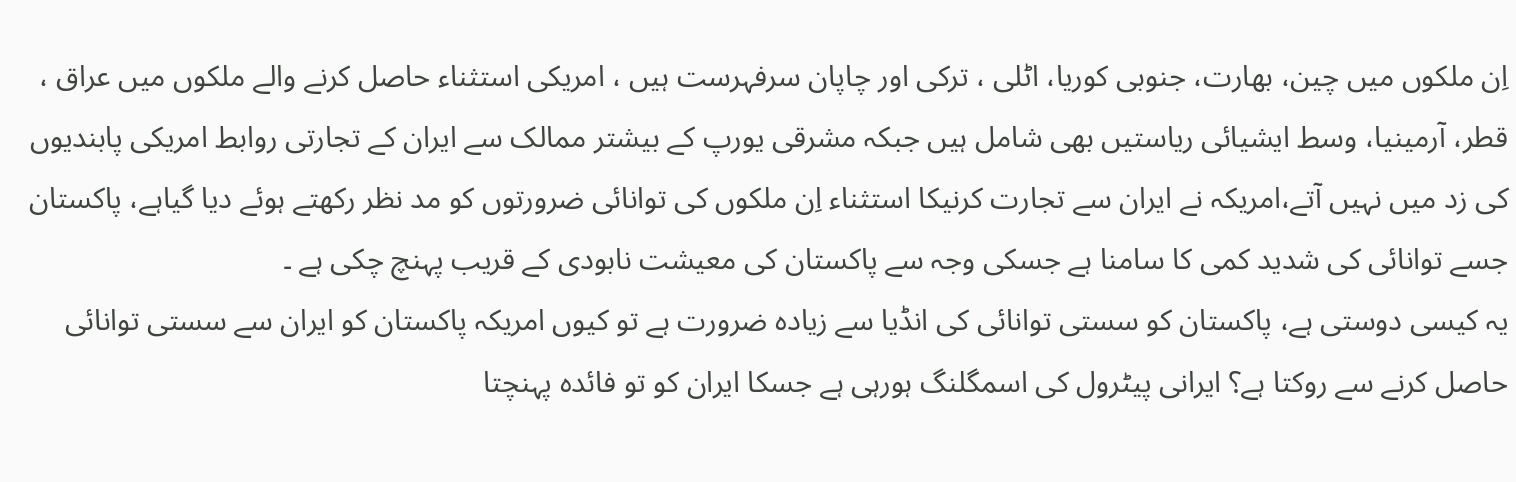اِن ملکوں میں چین، بھارت، جنوبی کوریا، اٹلی ، ترکی اور چاپان سرفہرست ہیں ، امریکی استثناء حاصل کرنے والے ملکوں میں عراق ، قطر، آرمینیا، وسط ایشیائی ریاستیں بھی شامل ہیں جبکہ مشرقی یورپ کے بیشتر ممالک سے ایران کے تجارتی روابط امریکی پابندیوں کی زد میں نہیں آتے،امریکہ نے ایران سے تجارت کرنیکا استثناء اِن ملکوں کی توانائی ضرورتوں کو مد نظر رکھتے ہوئے دیا گیاہے، پاکستان جسے توانائی کی شدید کمی کا سامنا ہے جسکی وجہ سے پاکستان کی معیشت نابودی کے قریب پہنچ چکی ہے ۔
یہ کیسی دوستی ہے، پاکستان کو سستی توانائی کی انڈیا سے زیادہ ضرورت ہے تو کیوں امریکہ پاکستان کو ایران سے سستی توانائی حاصل کرنے سے روکتا ہے؟ ایرانی پیٹرول کی اسمگلنگ ہورہی ہے جسکا ایران کو تو فائدہ پہنچتا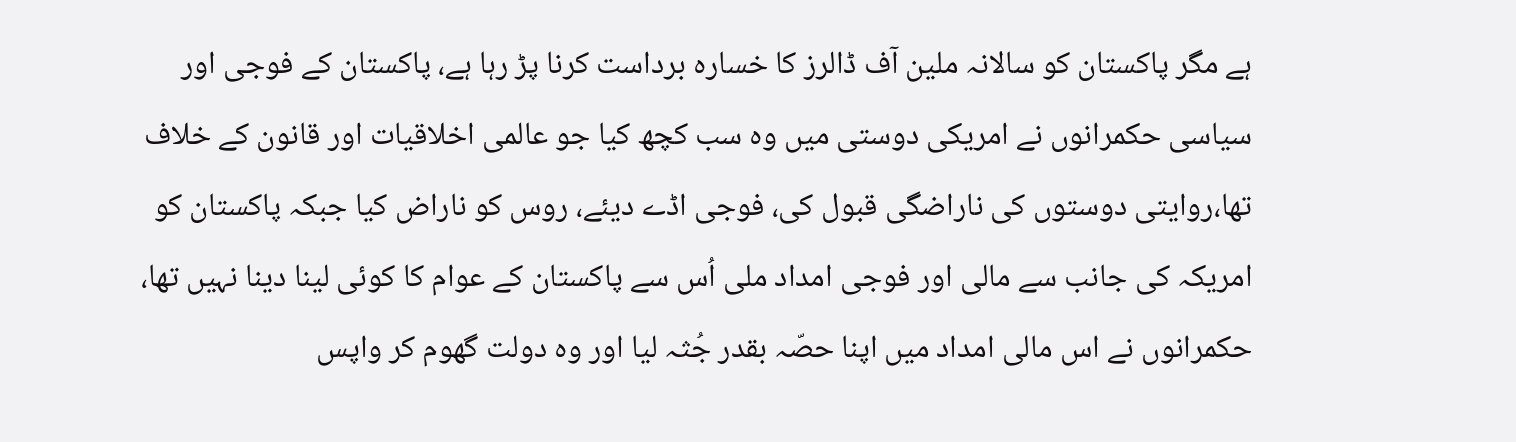ہے مگر پاکستان کو سالانہ ملین آف ڈالرز کا خسارہ برداست کرنا پڑ رہا ہے، پاکستان کے فوجی اور سیاسی حکمرانوں نے امریکی دوستی میں وہ سب کچھ کیا جو عالمی اخلاقیات اور قانون کے خلاف تھا،روایتی دوستوں کی ناراضگی قبول کی، فوجی اڈے دیئے، روس کو ناراض کیا جبکہ پاکستان کو امریکہ کی جانب سے مالی اور فوجی امداد ملی اُس سے پاکستان کے عوام کا کوئی لینا دینا نہیں تھا، حکمرانوں نے اس مالی امداد میں اپنا حصّہ بقدر جُثہ لیا اور وہ دولت گھوم کر واپس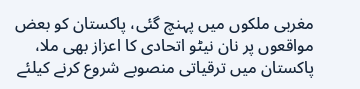مغربی ملکوں میں پہنچ گئی، پاکستان کو بعض مواقعوں پر نان نیٹو اتحادی کا اعزاز بھی ملا، پاکستان میں ترقیاتی منصوبے شروع کرنے کیلئے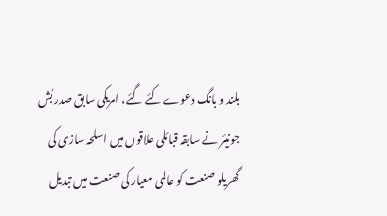بلند و بانگ دعوے کئے گئے، امریکی سابق صدر بُش جونیئر نے سابقہ قبائلی علاقوں میں اسلحہ سازی کی گھریلو صنعت کو عالمی معیار کی صنعت میں تبدیل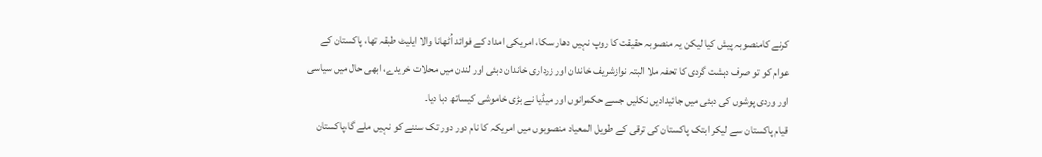کرنے کامنصوبہ پیش کیا لیکن یہ منصوبہ حقیقت کا روپ نہیں دھار سکا، امریکی امداد کے فوائد اُٹھانا والا ایلیٹ طبقہ تھا، پاکستان کے عوام کو تو صرف دہشت گردی کا تحفہ ملا البتہ نوازشریف خاندان اور زرداری خاندان دبئی اور لندن میں محلات خریدے، ابھی حال میں سیاسی اور وردی پوشوں کی دبئی میں جائیدادیں نکلیں جسے حکمرانوں اور میڈیا نے بڑی خاموشی کیساتھ دبا دیا۔
قیام پاکستان سے لیکر ابتک پاکستان کی ترقی کے طویل المعیاد منصوبوں میں امریکہ کا نام دور دور تک سننے کو نہیں ملے گا،پاکستان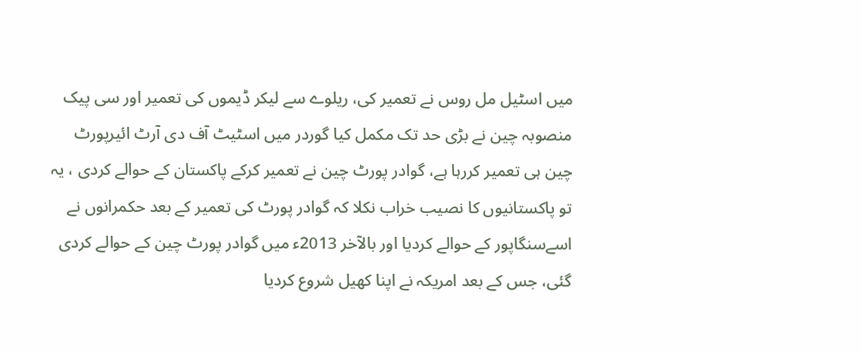میں اسٹیل مل روس نے تعمیر کی، ریلوے سے لیکر ڈیموں کی تعمیر اور سی پیک منصوبہ چین نے بڑی حد تک مکمل کیا گوردر میں اسٹیٹ آف دی آرٹ ائیرپورٹ چین ہی تعمیر کررہا ہے، گوادر پورٹ چین نے تعمیر کرکے پاکستان کے حوالے کردی ، یہ تو پاکستانیوں کا نصیب خراب نکلا کہ گوادر پورٹ کی تعمیر کے بعد حکمرانوں نے اسےسنگاپور کے حوالے کردیا اور بالآخر 2013ء میں گوادر پورٹ چین کے حوالے کردی گئی، جس کے بعد امریکہ نے اپنا کھیل شروع کردیا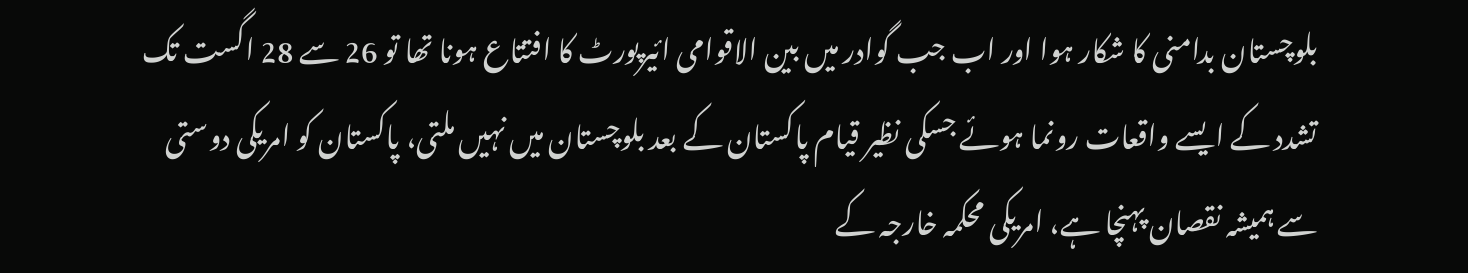بلوچستان بدامنی کا شکار ہوا اور اب جب گوادر میں بین الاقوامی ائیرپورٹ کا افتتاع ہونا تھا تو 26 سے 28 اگست تک تشدد کے ایسے واقعات رونما ہوئے جسکی نظیر قیام پاکستان کے بعد بلوچستان میں نہیں ملتی، پاکستان کو امریکی دوستی سے ہمیشہ نقصان پہنچا ہے، امریکی محکمہ خارجہ کے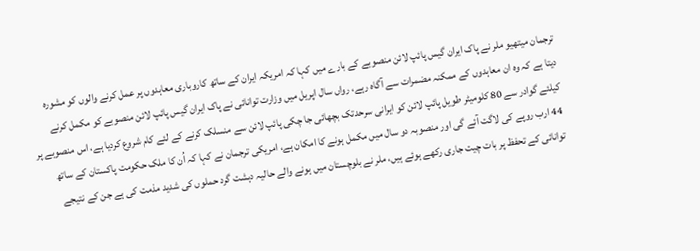ترجمان میتھیو ملر نے پاک ایران گیس پائپ لائن منصوبے کے بارے میں کہا کہ امریکہ ایران کے ساتھ کاروباری معاہدوں پر عمل کرنے والوں کو مشورہ دیتا ہے کہ وہ ان معاہدوں کے ممکنہ مضمرات سے آگاہ رہے، رواں سال اپریل میں وزارت توانائی نے پاک ایران گیس پائپ لائن منصوبے کو مکمل کرنے کیلئے گوادر سے 80 کلومیٹر طویل پائپ لائن کو ایرانی سرحدتک بچھائی جا چکی پائپ لائن سے منسلک کرنے کے لئے کام شروع کردیا ہے، اس منصوبے پر 44 ارب روپے کی لاگت آئے گی اور منصوبہ دو سال میں مکمل ہونے کا امکان ہے، امریکی ترجمان نے کہا کہ اُن کا ملک حکومت پاکستان کے ساتھ توانائی کے تحفظ پر بات چیت جاری رکھے ہوئے ہیں، ملر نے بلوچستان میں ہونے والے حالیہ دہشت گرد حملوں کی شدید مذمت کی ہے جن کے نتیجے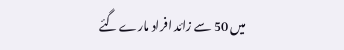میں 50 سے زائد افراد مارے گئے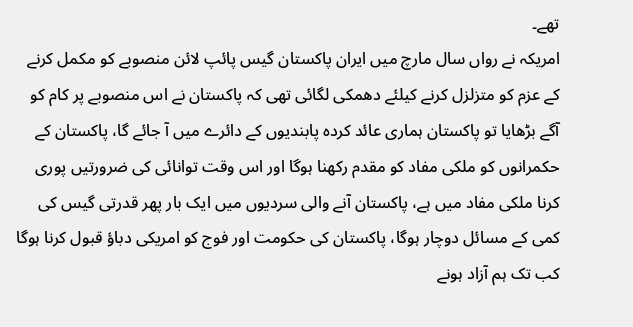تھے۔
امریکہ نے رواں سال مارچ میں ایران پاکستان گیس پائپ لائن منصوبے کو مکمل کرنے کے عزم کو متزلزل کرنے کیلئے دھمکی لگائی تھی کہ پاکستان نے اس منصوبے پر کام کو آگے بڑھایا تو پاکستان ہماری عائد کردہ پابندیوں کے دائرے میں آ جائے گا، پاکستان کے حکمرانوں کو ملکی مفاد کو مقدم رکھنا ہوگا اور اس وقت توانائی کی ضرورتیں پوری کرنا ملکی مفاد میں ہے، پاکستان آنے والی سردیوں میں ایک بار پھر قدرتی گیس کی کمی کے مسائل دوچار ہوگا، پاکستان کی حکومت اور فوج کو امریکی دباؤ قبول کرنا ہوگا کب تک ہم آزاد ہونے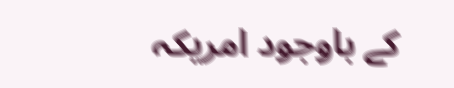کے باوجود امریکہ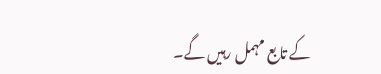کے تابع مہمل رہیں گے۔